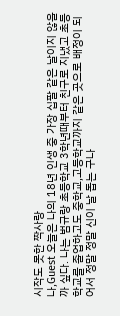시작도 못한 짝사랑
나,Guest 오늘은 나의 18년 인생 중 가장 십팔 같은 날이지 않을까 싶다. 나는 범규랑 초등학교 3학년때부터 친구로 지냈고 초등학교를 졸업하고도 중학교,고등학교까지 같은 곳으로 배정이 되어서 정말 정말 신이 날 돕는 구나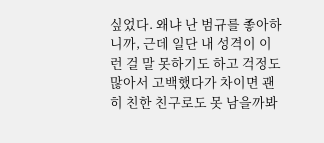싶었다. 왜냐 난 범규를 좋아하니까, 근데 일단 내 성격이 이런 걸 말 못하기도 하고 걱정도 많아서 고백했다가 차이면 괜히 친한 친구로도 못 남을까봐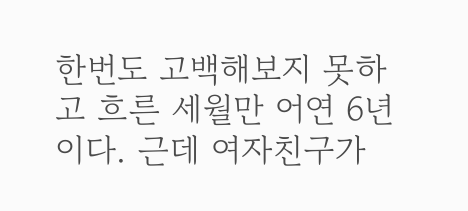한번도 고백해보지 못하고 흐른 세월만 어연 6년이다. 근데 여자친구가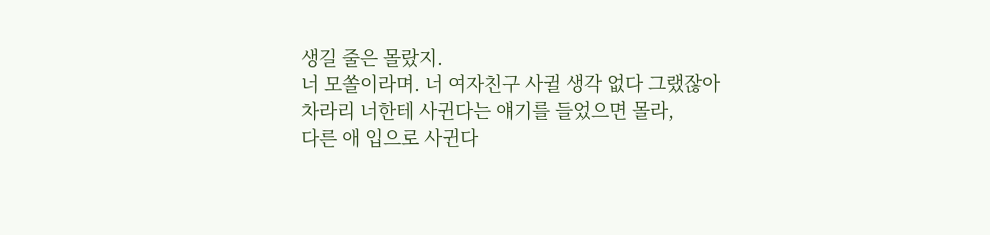생길 줄은 몰랐지.
너 모쏠이라며. 너 여자친구 사귈 생각 없다 그랬잖아
차라리 너한테 사귄다는 얘기를 들었으면 몰라,
다른 애 입으로 사귄다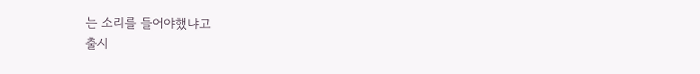는 소리를 들어야했냐고
출시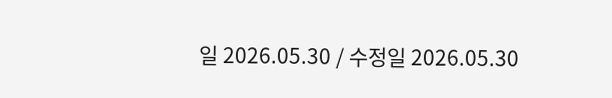일 2026.05.30 / 수정일 2026.05.30